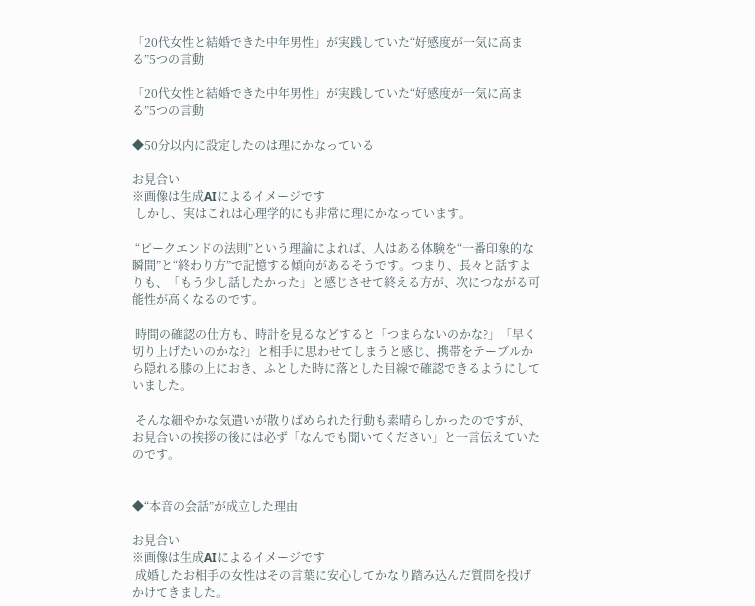「20代女性と結婚できた中年男性」が実践していた“好感度が一気に高まる”5つの言動

「20代女性と結婚できた中年男性」が実践していた“好感度が一気に高まる”5つの言動

◆50分以内に設定したのは理にかなっている

お見合い
※画像は生成AIによるイメージです
 しかし、実はこれは心理学的にも非常に理にかなっています。

 “ピークエンドの法則”という理論によれば、人はある体験を“一番印象的な瞬間”と“終わり方”で記憶する傾向があるそうです。つまり、長々と話すよりも、「もう少し話したかった」と感じさせて終える方が、次につながる可能性が高くなるのです。

 時間の確認の仕方も、時計を見るなどすると「つまらないのかな?」「早く切り上げたいのかな?」と相手に思わせてしまうと感じ、携帯をテーブルから隠れる膝の上におき、ふとした時に落とした目線で確認できるようにしていました。

 そんな細やかな気遣いが散りばめられた行動も素晴らしかったのですが、お見合いの挨拶の後には必ず「なんでも聞いてください」と一言伝えていたのです。


◆“本音の会話”が成立した理由

お見合い
※画像は生成AIによるイメージです
 成婚したお相手の女性はその言葉に安心してかなり踏み込んだ質問を投げかけてきました。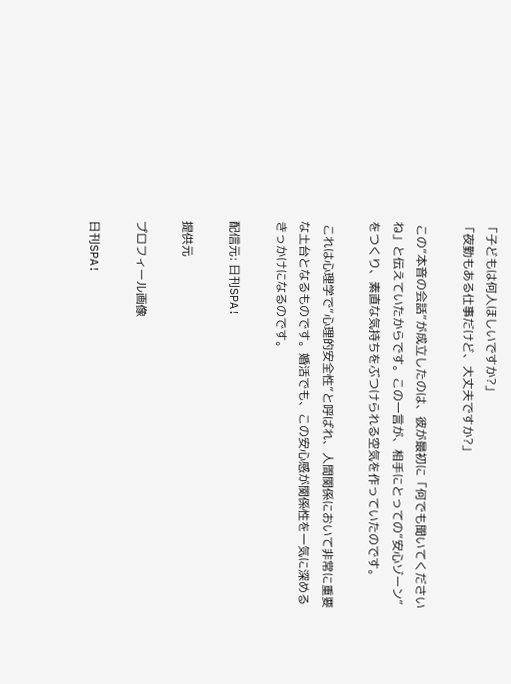「子どもは何人ほしいですか?」
「夜勤もある仕事だけど、大丈夫ですか?」

 この“本音の会話”が成立したのは、彼が最初に「何でも聞いてくださいね」と伝えていたからです。この一言が、相手にとっての“安心ゾーン”をつくり、素直な気持ちをぶつけられる空気を作っていたのです。

 これは心理学で“心理的安全性”と呼ばれ、人間関係において非常に重要な土台となるものです。婚活でも、この安心感が関係性を一気に深めるきっかけになるのです。

配信元: 日刊SPA!

提供元

プロフィール画像

日刊SPA!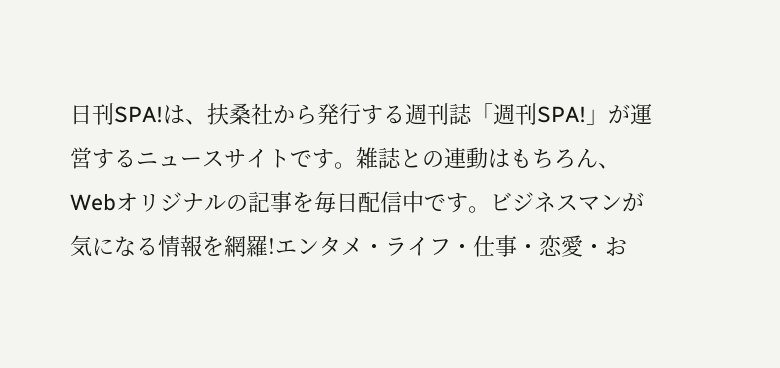日刊SPA!は、扶桑社から発行する週刊誌「週刊SPA!」が運営するニュースサイトです。雑誌との連動はもちろん、Webオリジナルの記事を毎日配信中です。ビジネスマンが気になる情報を網羅!エンタメ・ライフ・仕事・恋愛・お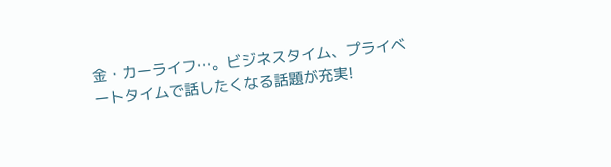金・カーライフ…。ビジネスタイム、プライベートタイムで話したくなる話題が充実!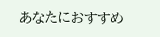あなたにおすすめ